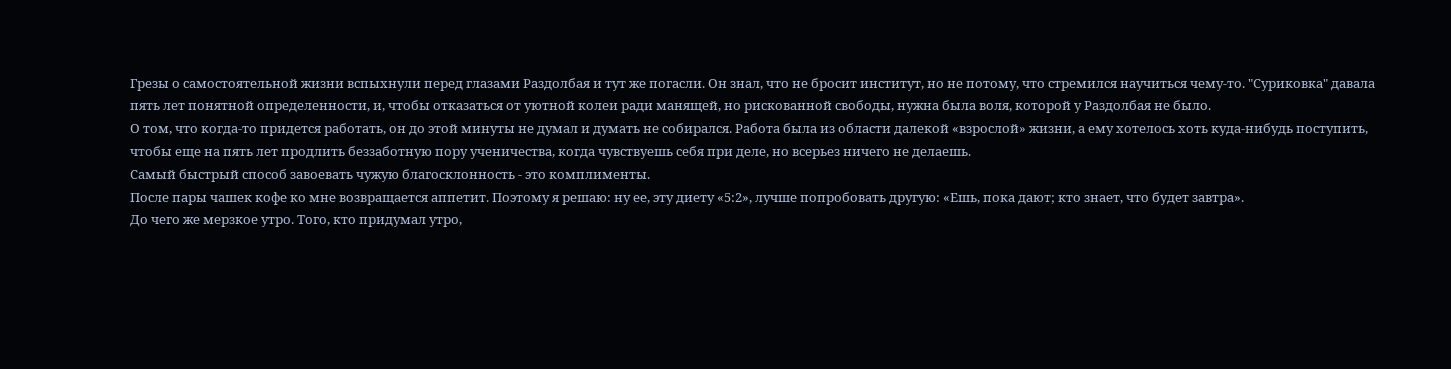Грезы о самостоятельной жизни вспыхнули перед глазами Раздолбая и тут же погасли. Он знал, что не бросит институт, но не потому, что стремился научиться чему-то. "Суриковка" давала пять лет понятной определенности, и, чтобы отказаться от уютной колеи ради манящей, но рискованной свободы, нужна была воля, которой у Раздолбая не было.
О том, что когда-то придется работать, он до этой минуты не думал и думать не собирался. Работа была из области далекой «взрослой» жизни, а ему хотелось хоть куда-нибудь поступить, чтобы еще на пять лет продлить беззаботную пору ученичества, когда чувствуешь себя при деле, но всерьез ничего не делаешь.
Самый быстрый способ завоевать чужую благосклонность - это комплименты.
После пары чашек кофе ко мне возвращается аппетит. Поэтому я решаю: ну ее, эту диету «5:2», лучше попробовать другую: «Ешь, пока дают; кто знает, что будет завтра».
До чего же мерзкое утро. Того, кто придумал утро,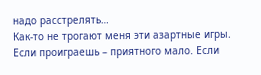надо расстрелять…
Как-то не трогают меня эти азартные игры. Если проиграешь – приятного мало. Если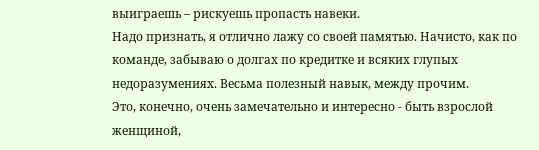выиграешь – рискуешь пропасть навеки.
Надо признать, я отлично лажу со своей памятью. Начисто, как по команде, забываю о долгах по кредитке и всяких глупых недоразумениях. Весьма полезный навык, между прочим.
Это, конечно, очень замечательно и интересно - быть взрослой женщиной,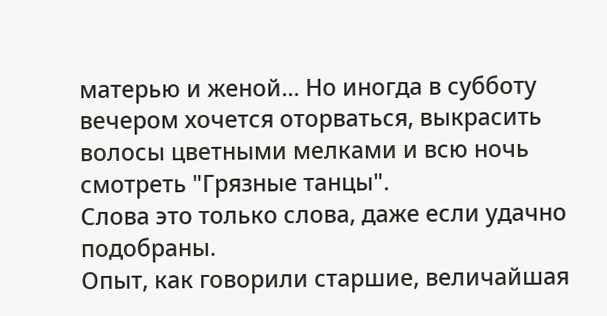матерью и женой... Но иногда в субботу вечером хочется оторваться, выкрасить волосы цветными мелками и всю ночь смотреть "Грязные танцы".
Слова это только слова, даже если удачно подобраны.
Опыт, как говорили старшие, величайшая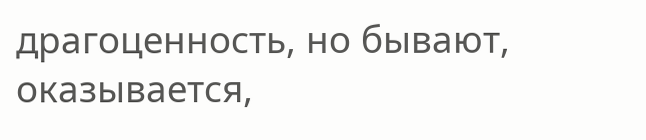драгоценность, но бывают, оказывается,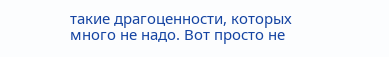такие драгоценности, которых много не надо. Вот просто не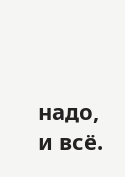надо, и всё.